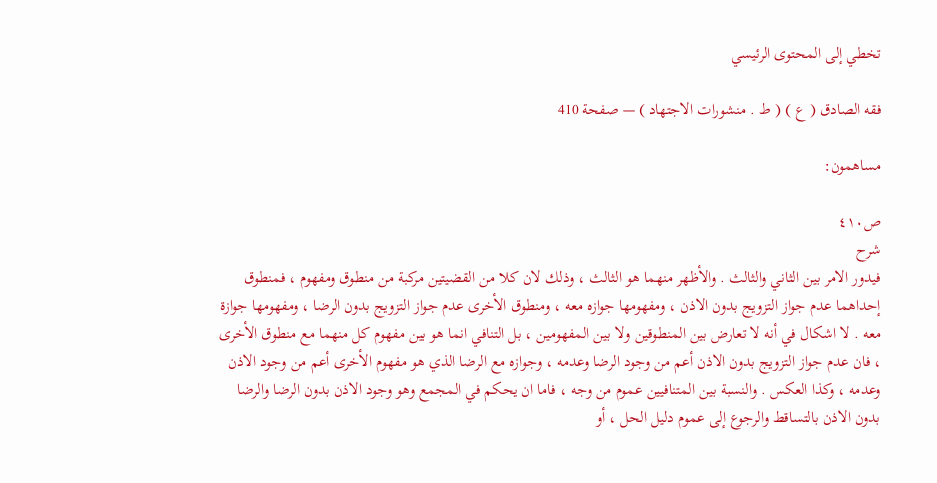تخطي إلى المحتوى الرئيسي

فقه الصادق ( ع ) ( ط . منشورات الاجتهاد ) — صفحة 410

مساهمون:

ص٤١٠
شرح
فيدور الامر بين الثاني والثالث . والأظهر منهما هو الثالث ، وذلك لان كلا من القضيتين مركبة من منطوق ومفهوم ، فمنطوق إحداهما عدم جواز التزويج بدون الاذن ، ومفهومها جوازه معه ، ومنطوق الأخرى عدم جواز التزويج بدون الرضا ، ومفهومها جوازة معه . لا اشكال في أنه لا تعارض بين المنطوقين ولا بين المفهومين ، بل التنافي انما هو بين مفهوم كل منهما مع منطوق الأخرى ، فان عدم جواز التزويج بدون الاذن أعم من وجود الرضا وعدمه ، وجوازه مع الرضا الذي هو مفهوم الأخرى أعم من وجود الاذن وعدمه ، وكذا العكس . والنسبة بين المتنافيين عموم من وجه ، فاما ان يحكم في المجمع وهو وجود الاذن بدون الرضا والرضا بدون الاذن بالتساقط والرجوع إلى عموم دليل الحل ، أو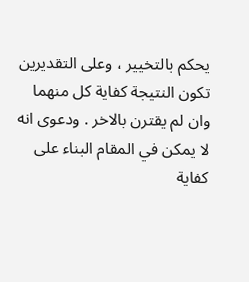يحكم بالتخيير ، وعلى التقديرين تكون النتيجة كفاية كل منهما وان لم يقترن بالاخر . ودعوى انه لا يمكن في المقام البناء على كفاية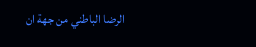الرضا الباطني من جهة ان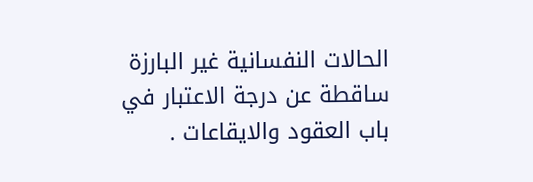الحالات النفسانية غير البارزة ساقطة عن درجة الاعتبار في باب العقود والايقاعات .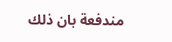مندفعة بان ذلك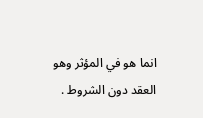انما هو في المؤثر وهو العقد دون الشروط .